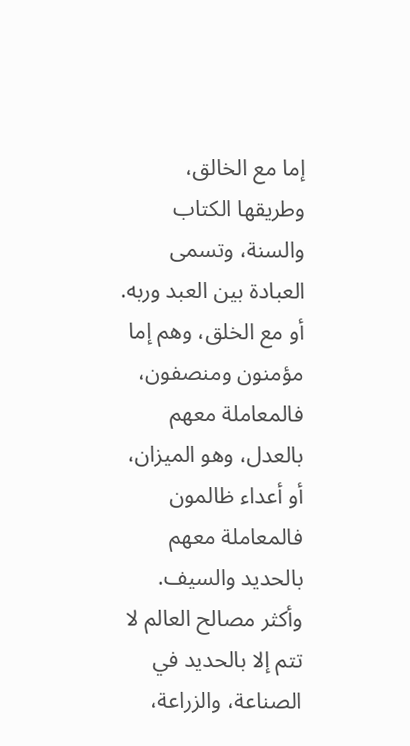إما مع الخالق، وطريقها الكتاب والسنة، وتسمى العبادة بين العبد وربه.
أو مع الخلق، وهم إما مؤمنون ومنصفون، فالمعاملة معهم بالعدل، وهو الميزان، أو أعداء ظالمون فالمعاملة معهم بالحديد والسيف.
وأكثر مصالح العالم لا تتم إلا بالحديد في الصناعة، والزراعة،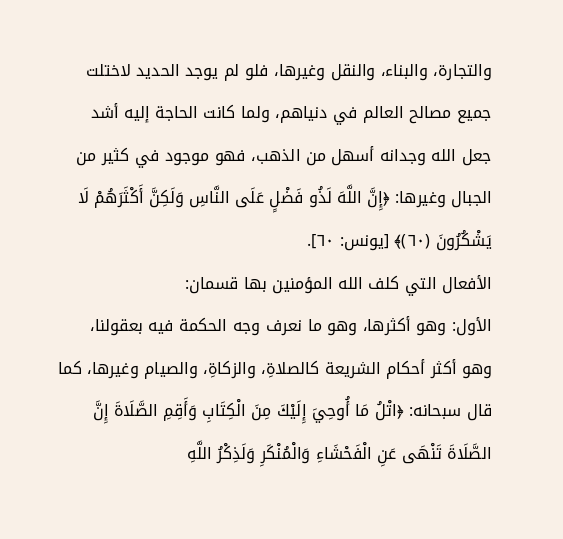والتجارة، والبناء، والنقل وغيرها، فلو لم يوجد الحديد لاختلت جميع مصالح العالم في دنياهم، ولما كانت الحاجة إليه أشد جعل الله وجدانه أسهل من الذهب، فهو موجود في كثير من الجبال وغيرها: ﴿إِنَّ اللَّهَ لَذُو فَضْلٍ عَلَى النَّاسِ وَلَكِنَّ أَكْثَرَهُمْ لَا يَشْكُرُونَ (٦٠)﴾ [يونس: ٦٠].
الأفعال التي كلف الله المؤمنين بها قسمان:
الأول: وهو أكثرها، وهو ما نعرف وجه الحكمة فيه بعقولنا، وهو أكثر أحكام الشريعة كالصلاةِ، والزكاةِ، والصيام وغيرها، كما قال سبحانه: ﴿اتْلُ مَا أُوحِيَ إِلَيْكَ مِنَ الْكِتَابِ وَأَقِمِ الصَّلَاةَ إِنَّ الصَّلَاةَ تَنْهَى عَنِ الْفَحْشَاءِ وَالْمُنْكَرِ وَلَذِكْرُ اللَّهِ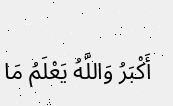أَكْبَرُ وَاللَّهُ يَعْلَمُ مَا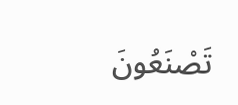تَصْنَعُونَ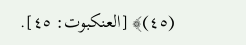(٤٥)﴾ [العنكبوت: ٤٥].